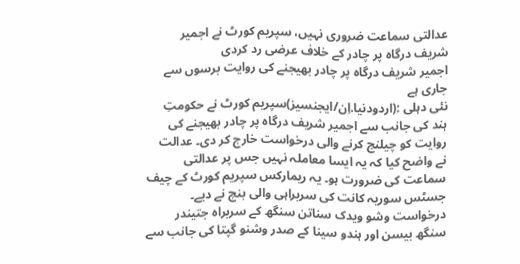عدالتی سماعت ضروری نہیں، سپریم کورٹ نے اجمیر شریف درگاہ پر چادر کے خلاف عرضی رد کردی
اجمیر شریف درگاہ پر چادر بھیجنے کی روایت برسوں سے جاری ہے
نئی دہلی :(اردودنیا.اِن/ایجنسیز)سپریم کورٹ نے حکومتِ ہند کی جانب سے اجمیر شریف درگاہ پر چادر بھیجنے کی روایت کو چیلنج کرنے والی درخواست خارج کر دی۔ عدالت نے واضح کیا کہ یہ ایسا معاملہ نہیں جس پر عدالتی سماعت کی ضرورت ہو۔ یہ ریمارکس سپریم کورٹ کے چیف جسٹس سوریہ کانت کی سربراہی والی بنچ نے دیے۔
درخواست وشو ویدک سناتن سنگھ کے سربراہ جتیندر سنگھ بیسن اور ہندو سینا کے صدر وشنو گپتا کی جانب سے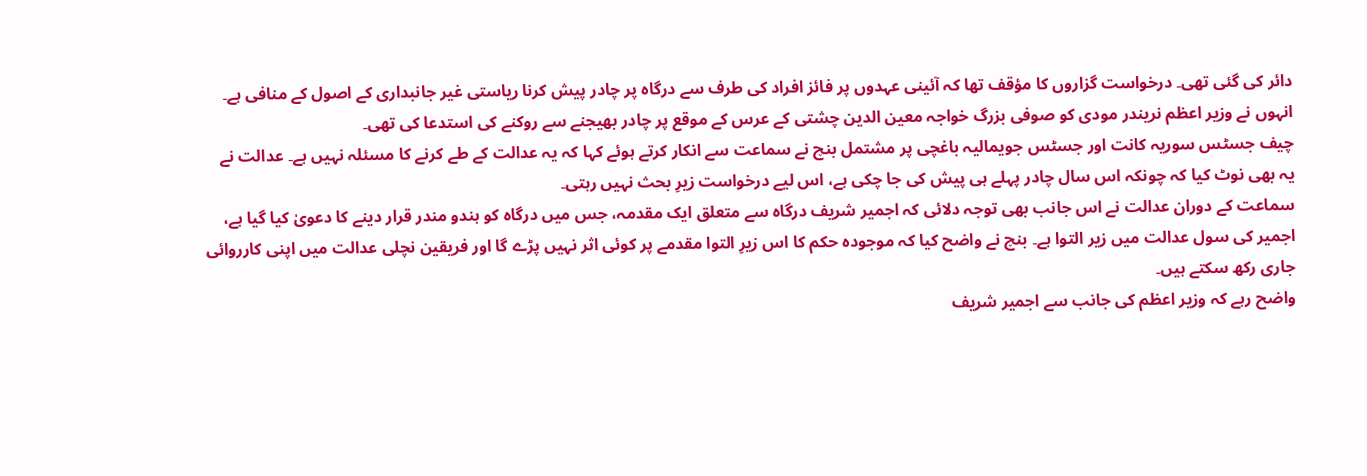دائر کی گئی تھی۔ درخواست گزاروں کا مؤقف تھا کہ آئینی عہدوں پر فائز افراد کی طرف سے درگاہ پر چادر پیش کرنا ریاستی غیر جانبداری کے اصول کے منافی ہے۔ انہوں نے وزیر اعظم نریندر مودی کو صوفی بزرگ خواجہ معین الدین چشتی کے عرس کے موقع پر چادر بھیجنے سے روکنے کی استدعا کی تھی۔
چیف جسٹس سوریہ کانت اور جسٹس جویمالیہ باغچی پر مشتمل بنچ نے سماعت سے انکار کرتے ہوئے کہا کہ یہ عدالت کے طے کرنے کا مسئلہ نہیں ہے۔ عدالت نے یہ بھی نوٹ کیا کہ چونکہ اس سال چادر پہلے ہی پیش کی جا چکی ہے، اس لیے درخواست زیرِ بحث نہیں رہتی۔
سماعت کے دوران عدالت نے اس جانب بھی توجہ دلائی کہ اجمیر شریف درگاہ سے متعلق ایک مقدمہ، جس میں درگاہ کو ہندو مندر قرار دینے کا دعویٰ کیا گیا ہے، اجمیر کی سول عدالت میں زیر التوا ہے۔ بنچ نے واضح کیا کہ موجودہ حکم کا اس زیرِ التوا مقدمے پر کوئی اثر نہیں پڑے گا اور فریقین نچلی عدالت میں اپنی کارروائی جاری رکھ سکتے ہیں۔
واضح رہے کہ وزیر اعظم کی جانب سے اجمیر شریف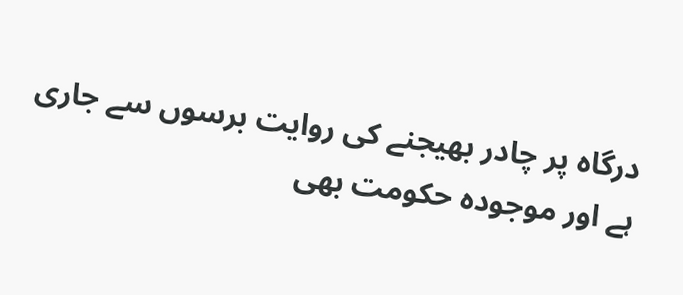درگاہ پر چادر بھیجنے کی روایت برسوں سے جاری ہے اور موجودہ حکومت بھی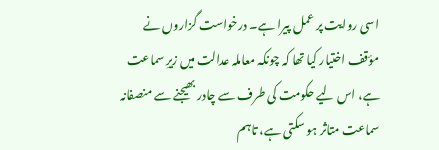اسی روایت پر عمل پیرا ہے۔ درخواست گزاروں نے مؤقف اختیار کیا تھا کہ چونکہ معاملہ عدالت میں زیرِ سماعت ہے، اس لیے حکومت کی طرف سے چادر بھیجنے سے منصفانہ سماعت متاثر ہو سکتی ہے، تاہم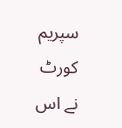سپریم کورٹ نے اس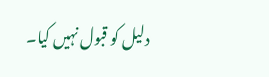دلیل کو قبول نہیں کیا۔